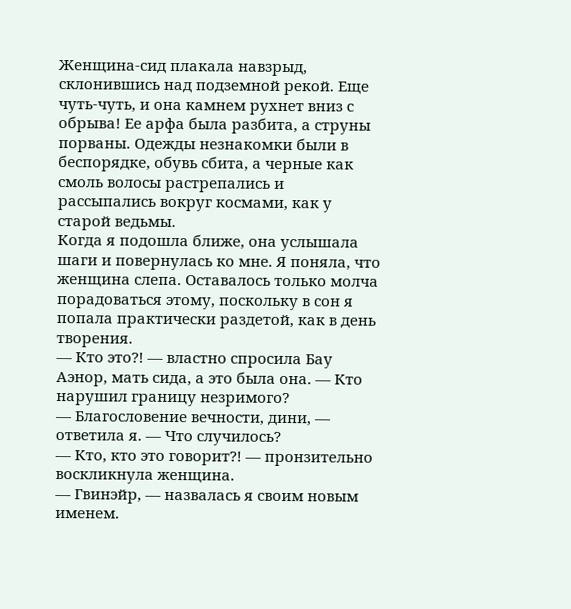Женщина-сид плакала навзрыд, склонившись над подземной рекой. Еще чуть-чуть, и она камнем рухнет вниз с обрыва! Ее арфа была разбита, а струны порваны. Одежды незнакомки были в беспорядке, обувь сбита, а черные как смоль волосы растрепались и рассыпались вокруг космами, как у старой ведьмы.
Когда я подошла ближе, она услышала шаги и повернулась ко мне. Я поняла, что женщина слепа. Оставалось только молча порадоваться этому, поскольку в сон я попала практически раздетой, как в день творения.
— Кто это?! — властно спросила Бау Аэнор, мать сида, а это была она. — Кто нарушил границу незримого?
— Благословение вечности, дини, — ответила я. — Что случилось?
— Кто, кто это говорит?! — пронзительно воскликнула женщина.
— Гвинэйр, — назвалась я своим новым именем.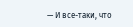— И все-таки, что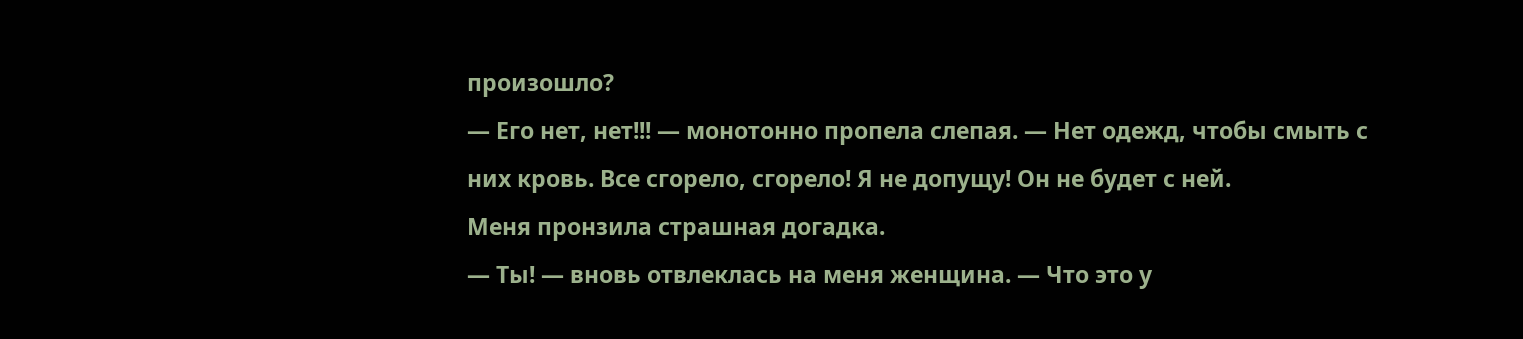произошло?
— Его нет, нет!!! — монотонно пропела слепая. — Нет одежд, чтобы смыть с них кровь. Все сгорело, сгорело! Я не допущу! Он не будет с ней.
Меня пронзила страшная догадка.
— Ты! — вновь отвлеклась на меня женщина. — Что это у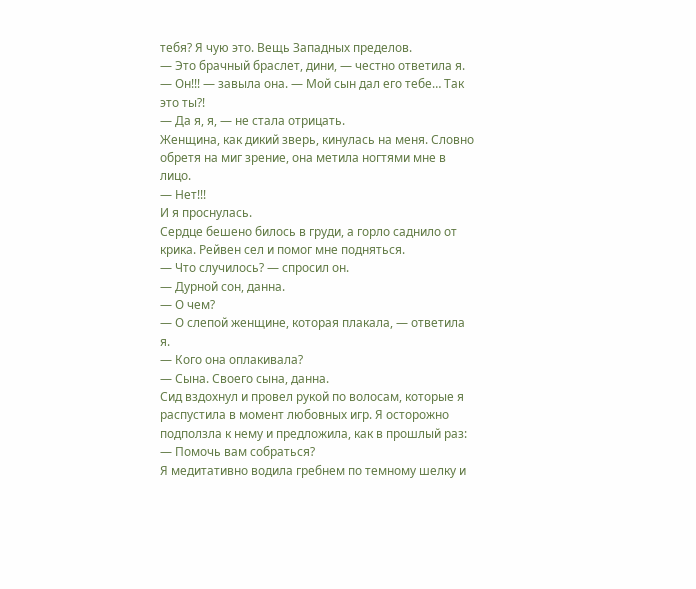тебя? Я чую это. Вещь Западных пределов.
— Это брачный браслет, дини, — честно ответила я.
— Он!!! — завыла она. — Мой сын дал его тебе… Так это ты?!
— Да я, я, — не стала отрицать.
Женщина, как дикий зверь, кинулась на меня. Словно обретя на миг зрение, она метила ногтями мне в лицо.
— Нет!!!
И я проснулась.
Сердце бешено билось в груди, а горло саднило от крика. Рейвен сел и помог мне подняться.
— Что случилось? — спросил он.
— Дурной сон, данна.
— О чем?
— О слепой женщине, которая плакала, — ответила я.
— Кого она оплакивала?
— Сына. Своего сына, данна.
Сид вздохнул и провел рукой по волосам, которые я распустила в момент любовных игр. Я осторожно подползла к нему и предложила, как в прошлый раз:
— Помочь вам собраться?
Я медитативно водила гребнем по темному шелку и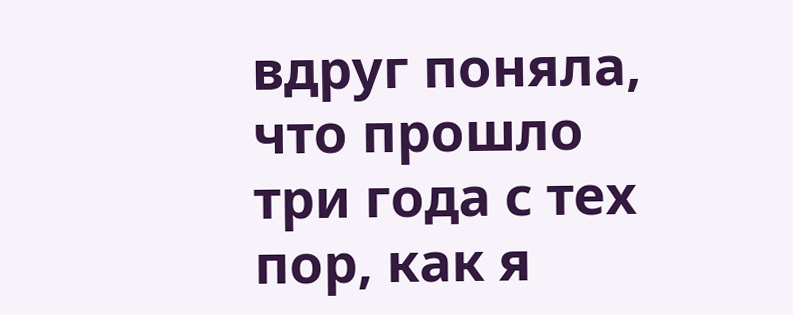вдруг поняла, что прошло три года с тех пор, как я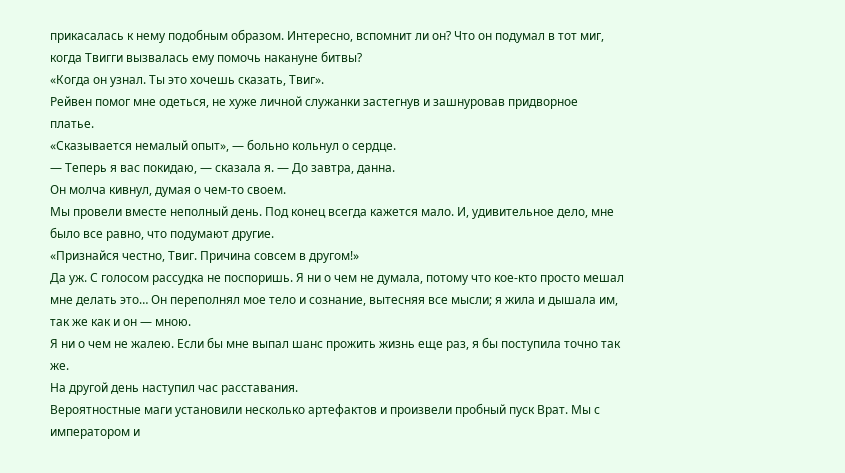прикасалась к нему подобным образом. Интересно, вспомнит ли он? Что он подумал в тот миг, когда Твигги вызвалась ему помочь накануне битвы?
«Когда он узнал. Ты это хочешь сказать, Твиг».
Рейвен помог мне одеться, не хуже личной служанки застегнув и зашнуровав придворное платье.
«Сказывается немалый опыт», — больно кольнул о сердце.
— Теперь я вас покидаю, — сказала я. — До завтра, данна.
Он молча кивнул, думая о чем-то своем.
Мы провели вместе неполный день. Под конец всегда кажется мало. И, удивительное дело, мне было все равно, что подумают другие.
«Признайся честно, Твиг. Причина совсем в другом!»
Да уж. С голосом рассудка не поспоришь. Я ни о чем не думала, потому что кое-кто просто мешал мне делать это… Он переполнял мое тело и сознание, вытесняя все мысли; я жила и дышала им, так же как и он — мною.
Я ни о чем не жалею. Если бы мне выпал шанс прожить жизнь еще раз, я бы поступила точно так же.
На другой день наступил час расставания.
Вероятностные маги установили несколько артефактов и произвели пробный пуск Врат. Мы с императором и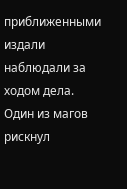приближенными издали наблюдали за ходом дела.
Один из магов рискнул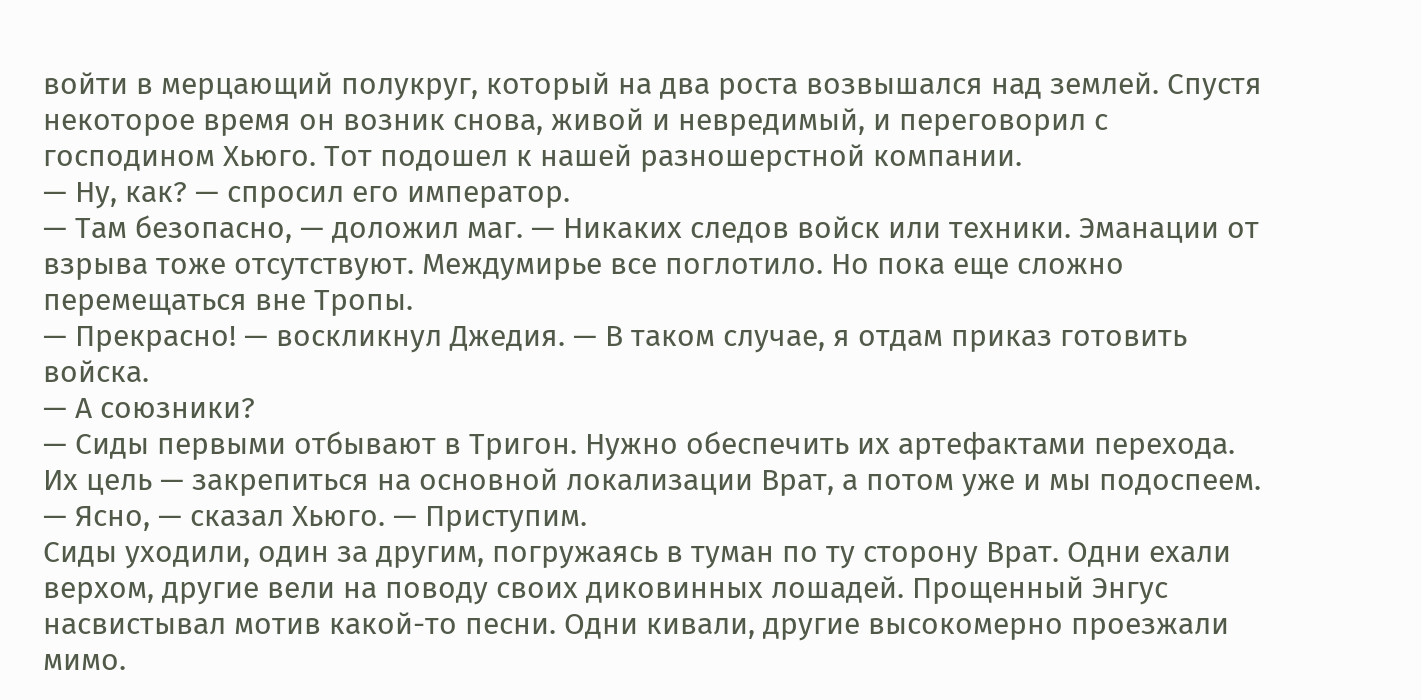войти в мерцающий полукруг, который на два роста возвышался над землей. Спустя некоторое время он возник снова, живой и невредимый, и переговорил с господином Хьюго. Тот подошел к нашей разношерстной компании.
— Ну, как? — спросил его император.
— Там безопасно, — доложил маг. — Никаких следов войск или техники. Эманации от взрыва тоже отсутствуют. Междумирье все поглотило. Но пока еще сложно перемещаться вне Тропы.
— Прекрасно! — воскликнул Джедия. — В таком случае, я отдам приказ готовить войска.
— А союзники?
— Сиды первыми отбывают в Тригон. Нужно обеспечить их артефактами перехода. Их цель — закрепиться на основной локализации Врат, а потом уже и мы подоспеем.
— Ясно, — сказал Хьюго. — Приступим.
Сиды уходили, один за другим, погружаясь в туман по ту сторону Врат. Одни ехали верхом, другие вели на поводу своих диковинных лошадей. Прощенный Энгус насвистывал мотив какой-то песни. Одни кивали, другие высокомерно проезжали мимо.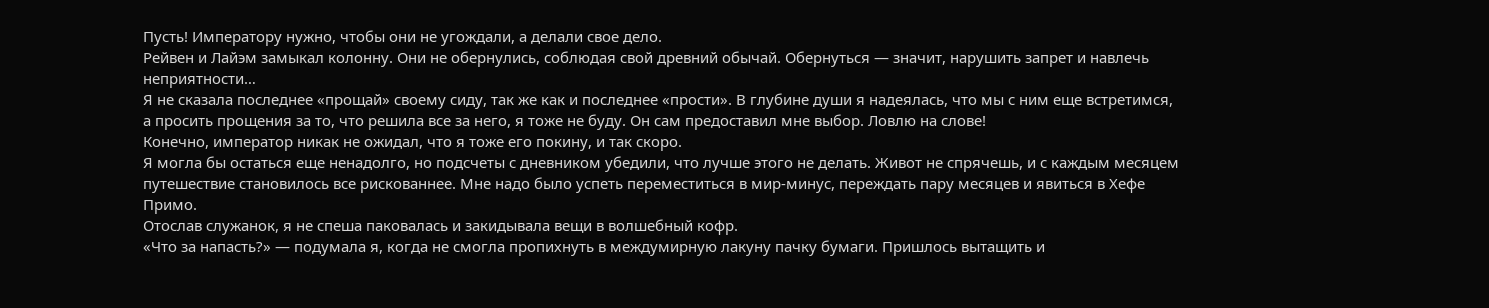Пусть! Императору нужно, чтобы они не угождали, а делали свое дело.
Рейвен и Лайэм замыкал колонну. Они не обернулись, соблюдая свой древний обычай. Обернуться — значит, нарушить запрет и навлечь неприятности…
Я не сказала последнее «прощай» своему сиду, так же как и последнее «прости». В глубине души я надеялась, что мы с ним еще встретимся, а просить прощения за то, что решила все за него, я тоже не буду. Он сам предоставил мне выбор. Ловлю на слове!
Конечно, император никак не ожидал, что я тоже его покину, и так скоро.
Я могла бы остаться еще ненадолго, но подсчеты с дневником убедили, что лучше этого не делать. Живот не спрячешь, и с каждым месяцем путешествие становилось все рискованнее. Мне надо было успеть переместиться в мир-минус, переждать пару месяцев и явиться в Хефе Примо.
Отослав служанок, я не спеша паковалась и закидывала вещи в волшебный кофр.
«Что за напасть?» — подумала я, когда не смогла пропихнуть в междумирную лакуну пачку бумаги. Пришлось вытащить и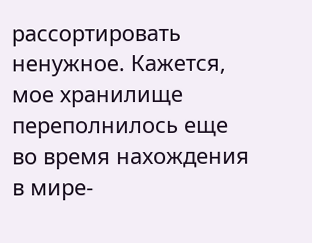рассортировать ненужное. Кажется, мое хранилище переполнилось еще во время нахождения в мире-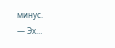минус.
— Эх…